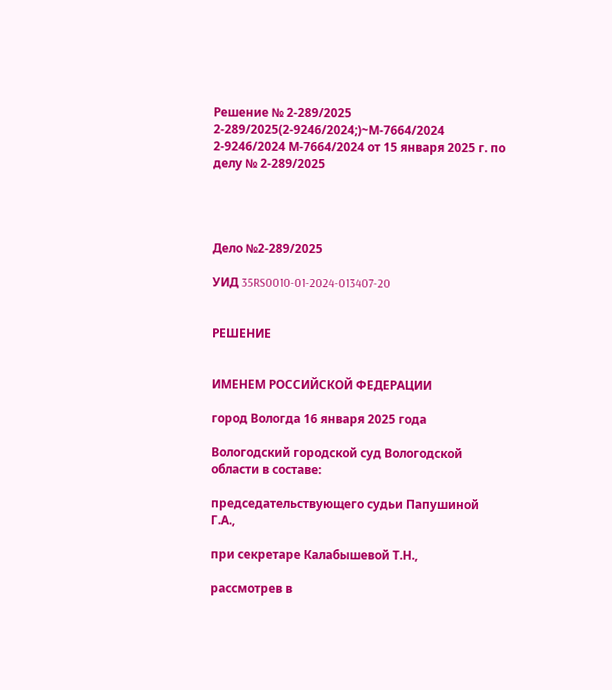Решение № 2-289/2025 2-289/2025(2-9246/2024;)~М-7664/2024 2-9246/2024 М-7664/2024 от 15 января 2025 г. по делу № 2-289/2025




Дело №2-289/2025

УИД 35RS0010-01-2024-013407-20


РЕШЕНИЕ


ИМЕНЕМ РОССИЙСКОЙ ФЕДЕРАЦИИ

город Вологда 16 января 2025 года

Вологодский городской суд Вологодской области в составе:

председательствующего судьи Папушиной Г.А.,

при секретаре Калабышевой Т.Н.,

рассмотрев в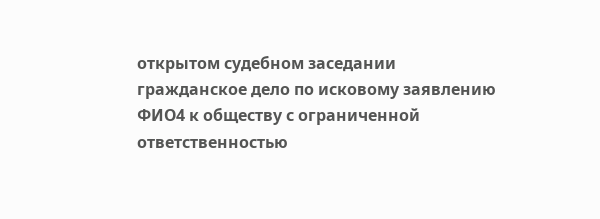открытом судебном заседании гражданское дело по исковому заявлению ФИО4 к обществу с ограниченной ответственностью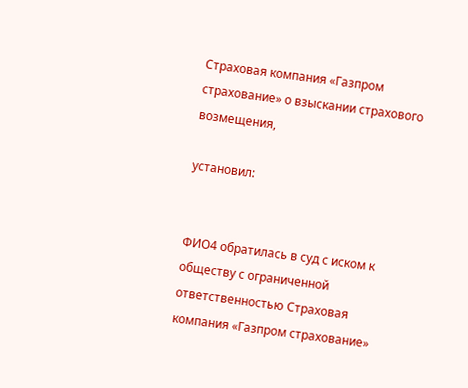Страховая компания «Газпром страхование» о взыскании страхового возмещения,

установил:


ФИО4 обратилась в суд с иском к обществу с ограниченной ответственностью Страховая компания «Газпром страхование»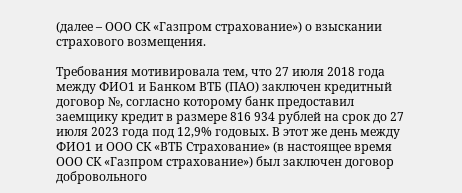(далее – ООО СК «Газпром страхование») о взыскании страхового возмещения.

Требования мотивировала тем, что 27 июля 2018 года между ФИО1 и Банком ВТБ (ПАО) заключен кредитный договор №, согласно которому банк предоставил заемщику кредит в размере 816 934 рублей на срок до 27 июля 2023 года под 12,9% годовых. В этот же день между ФИО1 и ООО СК «ВТБ Страхование» (в настоящее время ООО СК «Газпром страхование») был заключен договор добровольного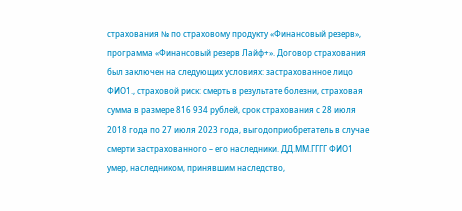страхования № по страховому продукту «Финансовый резерв», программа «Финансовый резерв Лайф+». Договор страхования был заключен на следующих условиях: застрахованное лицо ФИО1., страховой риск: смерть в результате болезни, страховая сумма в размере 816 934 рублей, срок страхования с 28 июля 2018 года по 27 июля 2023 года, выгодоприобретатель в случае смерти застрахованного – его наследники. ДД.ММ.ГГГГ ФИО1 умер, наследником, принявшим наследство,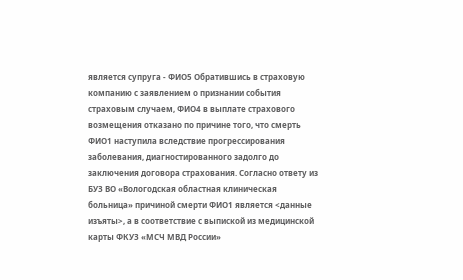является супруга - ФИО5 Обратившись в страховую компанию с заявлением о признании события страховым случаем, ФИО4 в выплате страхового возмещения отказано по причине того, что смерть ФИО1 наступила вследствие прогрессирования заболевания, диагностированного задолго до заключения договора страхования. Согласно ответу из БУЗ ВО «Вологодская областная клиническая больница» причиной смерти ФИО1 является <данные изъяты>, а в соответствие с выпиской из медицинской карты ФКУЗ «МСЧ МВД России»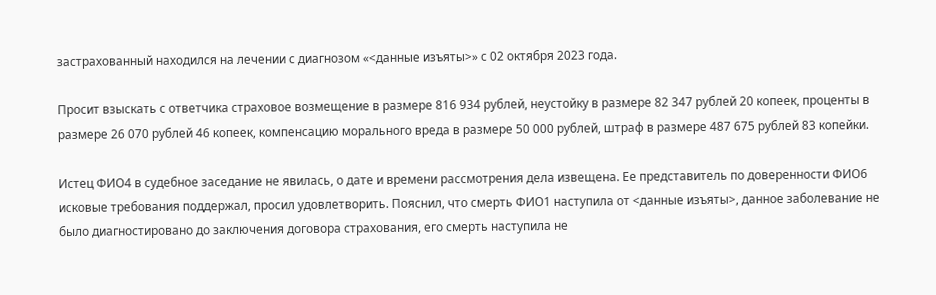застрахованный находился на лечении с диагнозом «<данные изъяты>» с 02 октября 2023 года.

Просит взыскать с ответчика страховое возмещение в размере 816 934 рублей, неустойку в размере 82 347 рублей 20 копеек, проценты в размере 26 070 рублей 46 копеек, компенсацию морального вреда в размере 50 000 рублей, штраф в размере 487 675 рублей 83 копейки.

Истец ФИО4 в судебное заседание не явилась, о дате и времени рассмотрения дела извещена. Ее представитель по доверенности ФИО6 исковые требования поддержал, просил удовлетворить. Пояснил, что смерть ФИО1 наступила от <данные изъяты>, данное заболевание не было диагностировано до заключения договора страхования, его смерть наступила не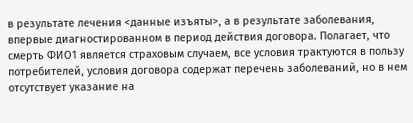в результате лечения <данные изъяты>, а в результате заболевания, впервые диагностированном в период действия договора. Полагает, что смерть ФИО1 является страховым случаем, все условия трактуются в пользу потребителей, условия договора содержат перечень заболеваний, но в нем отсутствует указание на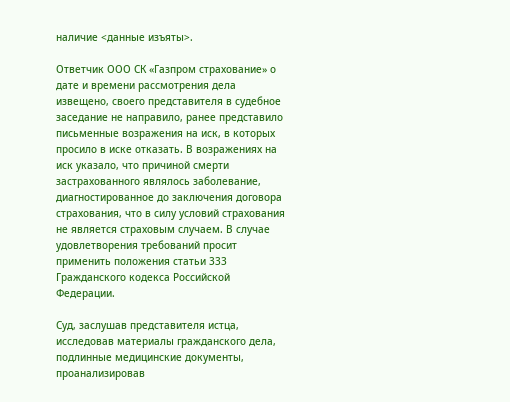наличие <данные изъяты>.

Ответчик ООО СК «Газпром страхование» о дате и времени рассмотрения дела извещено, своего представителя в судебное заседание не направило, ранее представило письменные возражения на иск, в которых просило в иске отказать. В возражениях на иск указало, что причиной смерти застрахованного являлось заболевание, диагностированное до заключения договора страхования, что в силу условий страхования не является страховым случаем. В случае удовлетворения требований просит применить положения статьи 333 Гражданского кодекса Российской Федерации.

Суд, заслушав представителя истца, исследовав материалы гражданского дела, подлинные медицинские документы, проанализировав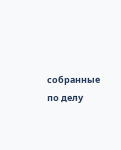собранные по делу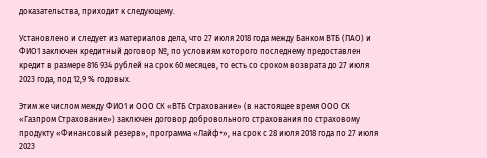доказательства, приходит к следующему.

Установлено и следует из материалов дела, что 27 июля 2018 года между Банком ВТБ (ПАО) и ФИО1 заключен кредитный договор №, по условиям которого последнему предоставлен кредит в размере 816 934 рублей на срок 60 месяцев, то есть со сроком возврата до 27 июля 2023 года, под 12,9 % годовых.

Этим же числом между ФИО1 и ООО СК «ВТБ Страхование» (в настоящее время ООО СК «Газпром Страхование») заключен договор добровольного страхования по страховому продукту «Финансовый резерв», программа «Лайф+», на срок с 28 июля 2018 года по 27 июля 2023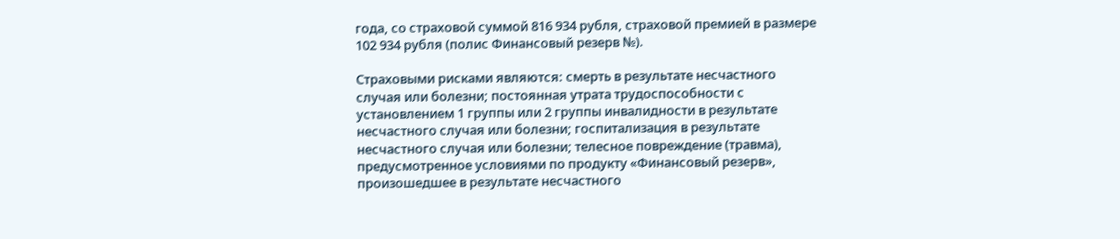года, со страховой суммой 816 934 рубля, страховой премией в размере 102 934 рубля (полис Финансовый резерв №).

Страховыми рисками являются: смерть в результате несчастного случая или болезни; постоянная утрата трудоспособности с установлением 1 группы или 2 группы инвалидности в результате несчастного случая или болезни; госпитализация в результате несчастного случая или болезни; телесное повреждение (травма), предусмотренное условиями по продукту «Финансовый резерв», произошедшее в результате несчастного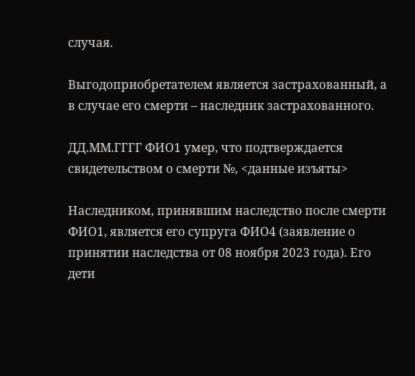случая.

Выгодоприобретателем является застрахованный, а в случае его смерти – наследник застрахованного.

ДД.ММ.ГГГГ ФИО1 умер, что подтверждается свидетельством о смерти №, <данные изъяты>

Наследником, принявшим наследство после смерти ФИО1, является его супруга ФИО4 (заявление о принятии наследства от 08 ноября 2023 года). Его дети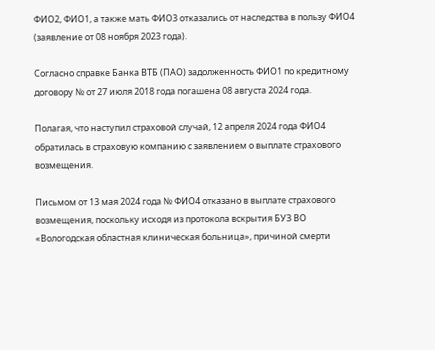ФИО2, ФИО1, а также мать ФИО3 отказались от наследства в пользу ФИО4 (заявление от 08 ноября 2023 года).

Согласно справке Банка ВТБ (ПАО) задолженность ФИО1 по кредитному договору № от 27 июля 2018 года погашена 08 августа 2024 года.

Полагая, что наступил страховой случай, 12 апреля 2024 года ФИО4 обратилась в страховую компанию с заявлением о выплате страхового возмещения.

Письмом от 13 мая 2024 года № ФИО4 отказано в выплате страхового возмещения, поскольку исходя из протокола вскрытия БУЗ ВО «Вологодская областная клиническая больница», причиной смерти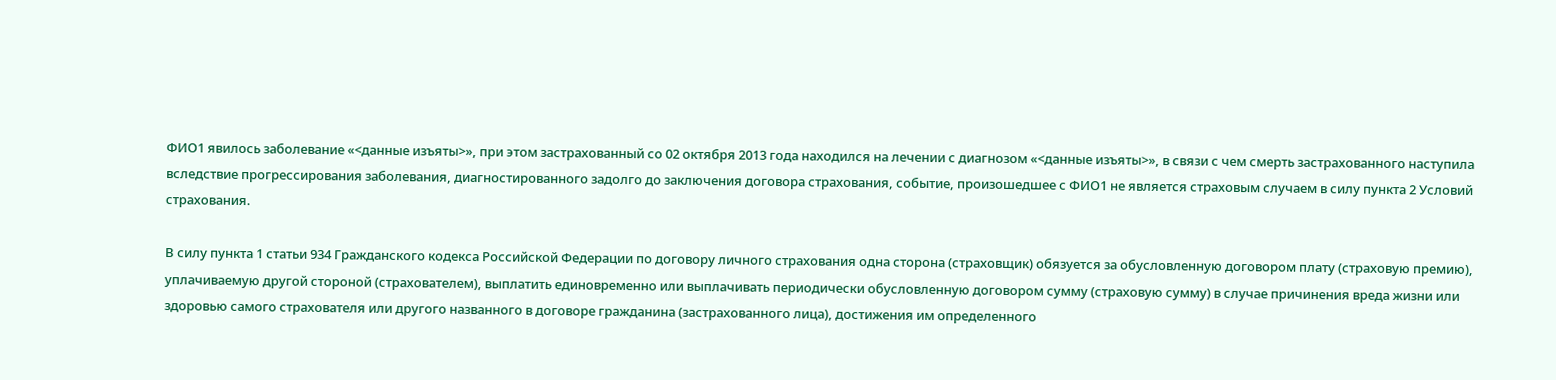ФИО1 явилось заболевание «<данные изъяты>», при этом застрахованный со 02 октября 2013 года находился на лечении с диагнозом «<данные изъяты>», в связи с чем смерть застрахованного наступила вследствие прогрессирования заболевания, диагностированного задолго до заключения договора страхования, событие, произошедшее с ФИО1 не является страховым случаем в силу пункта 2 Условий страхования.

В силу пункта 1 статьи 934 Гражданского кодекса Российской Федерации по договору личного страхования одна сторона (страховщик) обязуется за обусловленную договором плату (страховую премию), уплачиваемую другой стороной (страхователем), выплатить единовременно или выплачивать периодически обусловленную договором сумму (страховую сумму) в случае причинения вреда жизни или здоровью самого страхователя или другого названного в договоре гражданина (застрахованного лица), достижения им определенного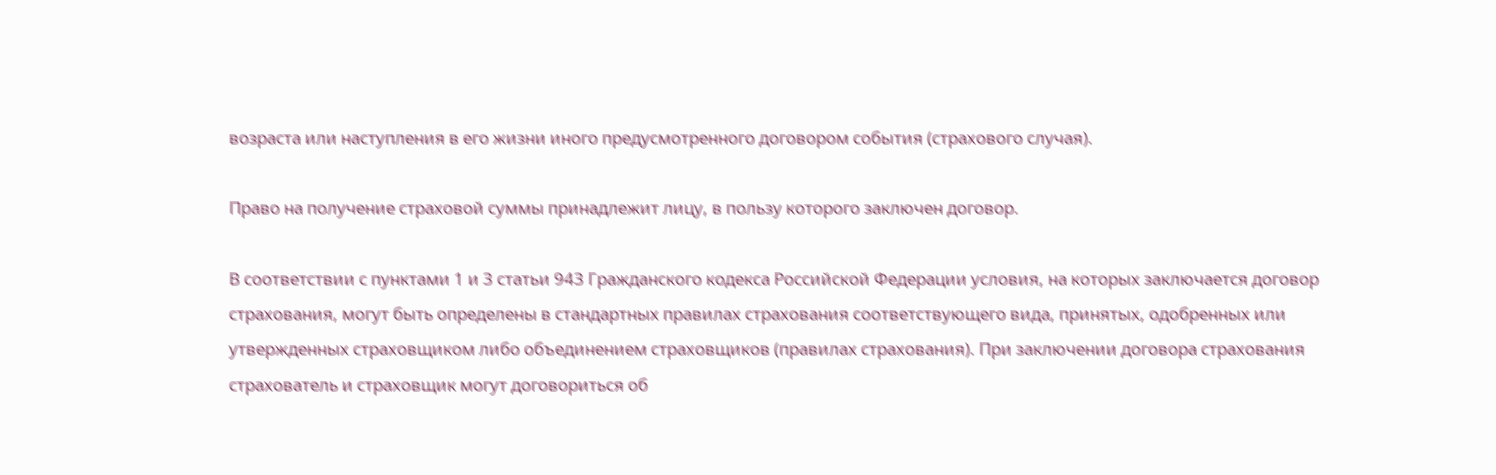возраста или наступления в его жизни иного предусмотренного договором события (страхового случая).

Право на получение страховой суммы принадлежит лицу, в пользу которого заключен договор.

В соответствии с пунктами 1 и 3 статьи 943 Гражданского кодекса Российской Федерации условия, на которых заключается договор страхования, могут быть определены в стандартных правилах страхования соответствующего вида, принятых, одобренных или утвержденных страховщиком либо объединением страховщиков (правилах страхования). При заключении договора страхования страхователь и страховщик могут договориться об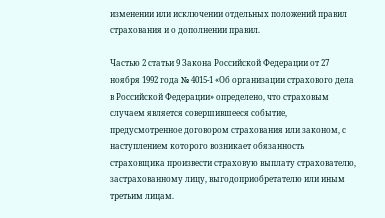изменении или исключении отдельных положений правил страхования и о дополнении правил.

Частью 2 статьи 9 Закона Российской Федерации от 27 ноября 1992 года № 4015-1 «Об организации страхового дела в Российской Федерации» определено, что страховым случаем является совершившееся событие, предусмотренное договором страхования или законом, с наступлением которого возникает обязанность страховщика произвести страховую выплату страхователю, застрахованному лицу, выгодоприобретателю или иным третьим лицам.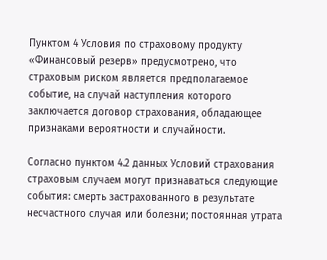Пунктом 4 Условия по страховому продукту «Финансовый резерв» предусмотрено, что страховым риском является предполагаемое событие, на случай наступления которого заключается договор страхования, обладающее признаками вероятности и случайности.

Согласно пунктом 4.2 данных Условий страхования страховым случаем могут признаваться следующие события: смерть застрахованного в результате несчастного случая или болезни; постоянная утрата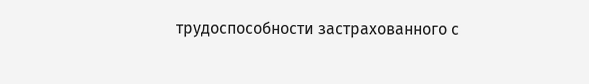трудоспособности застрахованного с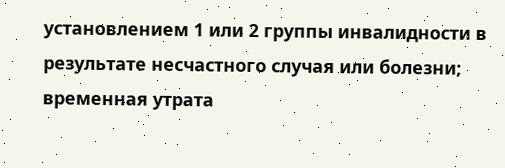установлением 1 или 2 группы инвалидности в результате несчастного случая или болезни; временная утрата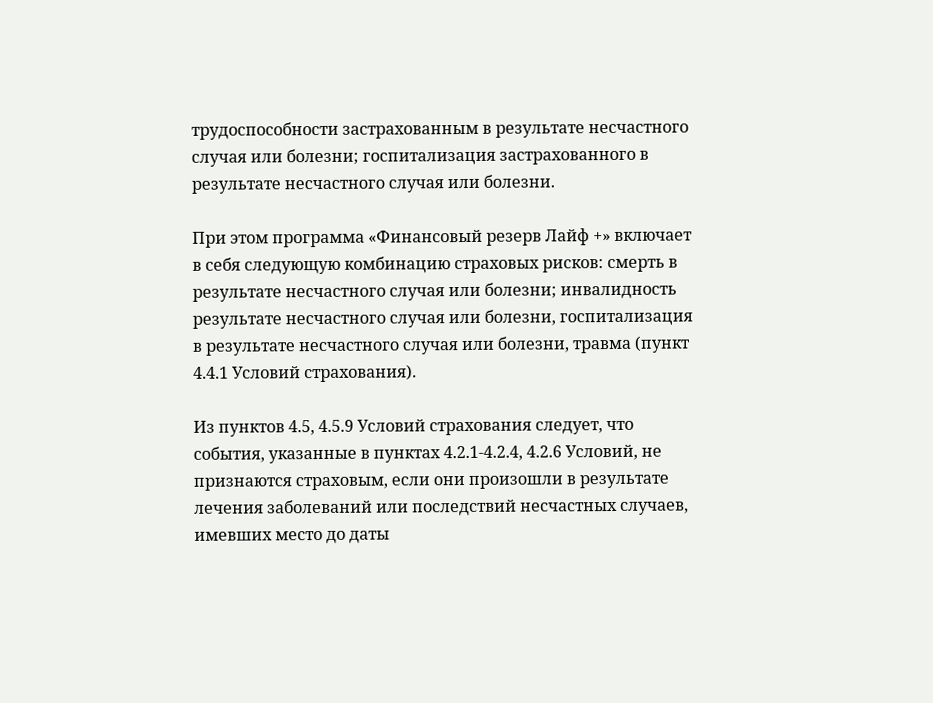трудоспособности застрахованным в результате несчастного случая или болезни; госпитализация застрахованного в результате несчастного случая или болезни.

При этом программа «Финансовый резерв Лайф +» включает в себя следующую комбинацию страховых рисков: смерть в результате несчастного случая или болезни; инвалидность результате несчастного случая или болезни, госпитализация в результате несчастного случая или болезни, травма (пункт 4.4.1 Условий страхования).

Из пунктов 4.5, 4.5.9 Условий страхования следует, что события, указанные в пунктах 4.2.1-4.2.4, 4.2.6 Условий, не признаются страховым, если они произошли в результате лечения заболеваний или последствий несчастных случаев, имевших место до даты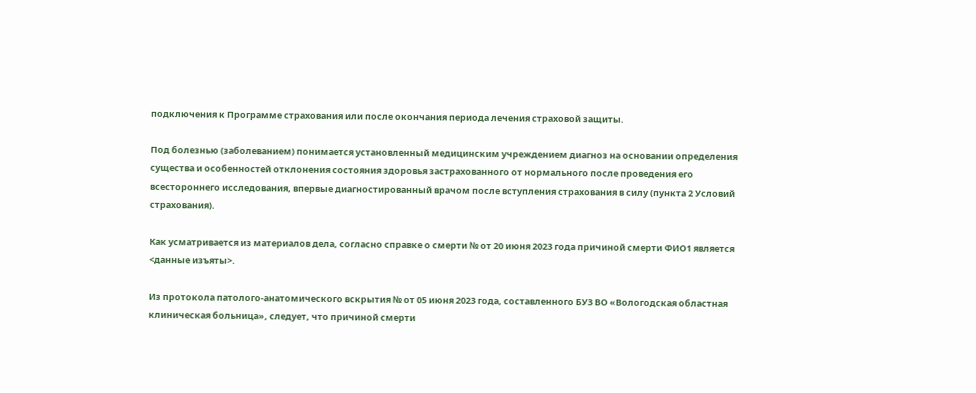подключения к Программе страхования или после окончания периода лечения страховой защиты.

Под болезнью (заболеванием) понимается установленный медицинским учреждением диагноз на основании определения существа и особенностей отклонения состояния здоровья застрахованного от нормального после проведения его всестороннего исследования, впервые диагностированный врачом после вступления страхования в силу (пункта 2 Условий страхования).

Как усматривается из материалов дела, согласно справке о смерти № от 20 июня 2023 года причиной смерти ФИО1 является <данные изъяты>.

Из протокола патолого-анатомического вскрытия № от 05 июня 2023 года, составленного БУЗ ВО «Вологодская областная клиническая больница», следует, что причиной смерти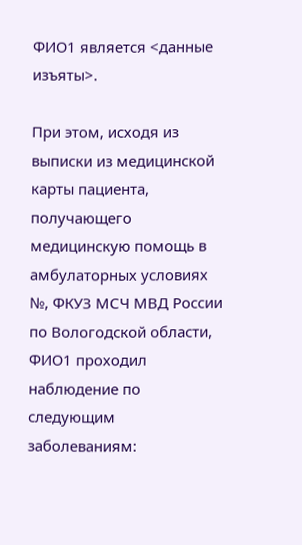ФИО1 является <данные изъяты>.

При этом, исходя из выписки из медицинской карты пациента, получающего медицинскую помощь в амбулаторных условиях №, ФКУЗ МСЧ МВД России по Вологодской области, ФИО1 проходил наблюдение по следующим заболеваниям: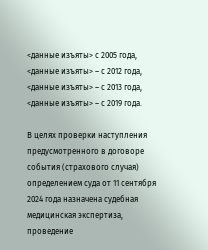<данные изъяты> с 2005 года, <данные изъяты> – с 2012 года, <данные изъяты> – с 2013 года, <данные изъяты> – с 2019 года.

В целях проверки наступления предусмотренного в договоре события (страхового случая) определением суда от 11 сентября 2024 года назначена судебная медицинская экспертиза, проведение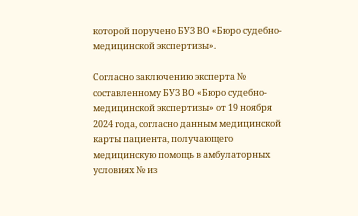которой поручено БУЗ ВО «Бюро судебно-медицинской экспертизы».

Согласно заключению эксперта № составленному БУЗ ВО «Бюро судебно-медицинской экспертизы» от 19 ноября 2024 года, согласно данным медицинской карты пациента, получающего медицинскую помощь в амбулаторных условиях № из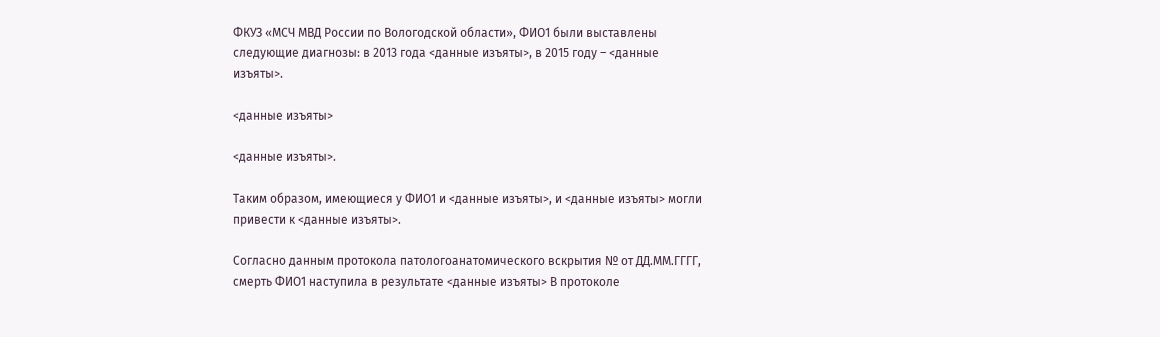ФКУЗ «МСЧ МВД России по Вологодской области», ФИО1 были выставлены следующие диагнозы: в 2013 года <данные изъяты>, в 2015 году – <данные изъяты>.

<данные изъяты>

<данные изъяты>.

Таким образом, имеющиеся у ФИО1 и <данные изъяты>, и <данные изъяты> могли привести к <данные изъяты>.

Согласно данным протокола патологоанатомического вскрытия № от ДД.ММ.ГГГГ, смерть ФИО1 наступила в результате <данные изъяты> В протоколе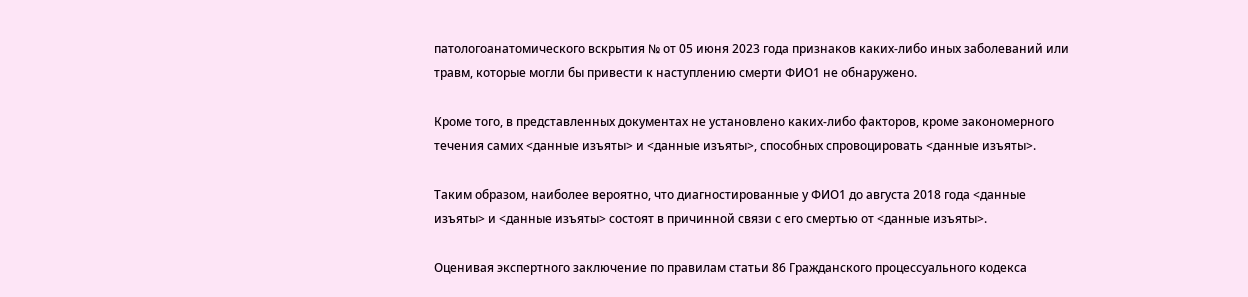патологоанатомического вскрытия № от 05 июня 2023 года признаков каких-либо иных заболеваний или травм, которые могли бы привести к наступлению смерти ФИО1 не обнаружено.

Кроме того, в представленных документах не установлено каких-либо факторов, кроме закономерного течения самих <данные изъяты> и <данные изъяты>, способных спровоцировать <данные изъяты>.

Таким образом, наиболее вероятно, что диагностированные у ФИО1 до августа 2018 года <данные изъяты> и <данные изъяты> состоят в причинной связи с его смертью от <данные изъяты>.

Оценивая экспертного заключение по правилам статьи 86 Гражданского процессуального кодекса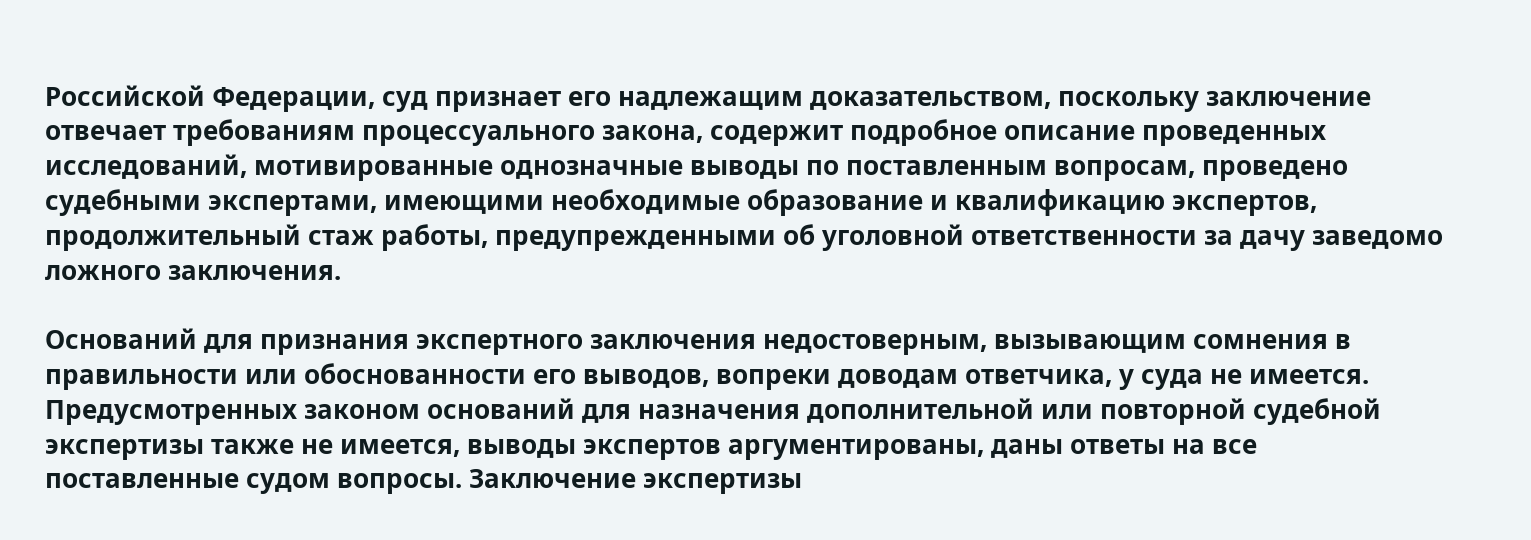Российской Федерации, суд признает его надлежащим доказательством, поскольку заключение отвечает требованиям процессуального закона, содержит подробное описание проведенных исследований, мотивированные однозначные выводы по поставленным вопросам, проведено судебными экспертами, имеющими необходимые образование и квалификацию экспертов, продолжительный стаж работы, предупрежденными об уголовной ответственности за дачу заведомо ложного заключения.

Оснований для признания экспертного заключения недостоверным, вызывающим сомнения в правильности или обоснованности его выводов, вопреки доводам ответчика, у суда не имеется. Предусмотренных законом оснований для назначения дополнительной или повторной судебной экспертизы также не имеется, выводы экспертов аргументированы, даны ответы на все поставленные судом вопросы. Заключение экспертизы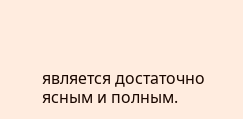является достаточно ясным и полным.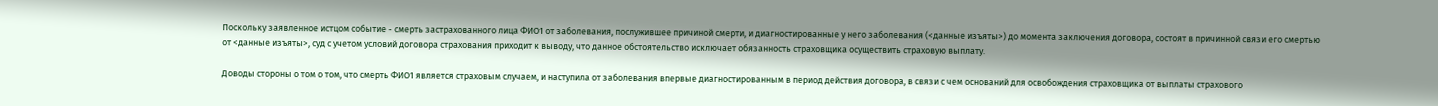Поскольку заявленное истцом событие - смерть застрахованного лица ФИО1 от заболевания, послужившее причиной смерти, и диагностированные у него заболевания (<данные изъяты>) до момента заключения договора, состоят в причинной связи его смертью от <данные изъяты>, суд с учетом условий договора страхования приходит к выводу, что данное обстоятельство исключает обязанность страховщика осуществить страховую выплату.

Доводы стороны о том о том, что смерть ФИО1 является страховым случаем, и наступила от заболевания впервые диагностированным в период действия договора, в связи с чем оснований для освобождения страховщика от выплаты страхового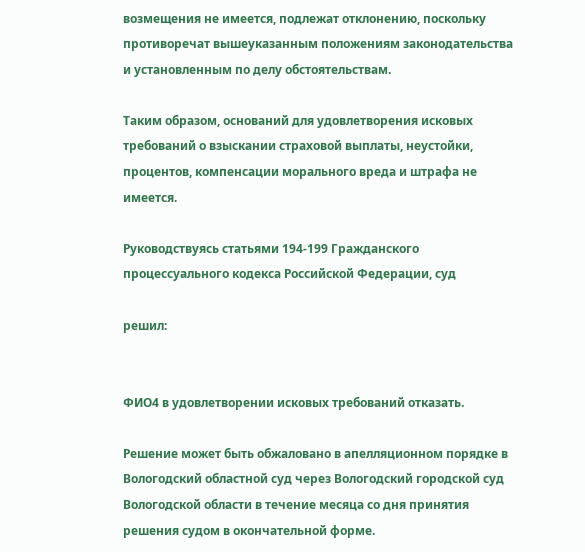возмещения не имеется, подлежат отклонению, поскольку противоречат вышеуказанным положениям законодательства и установленным по делу обстоятельствам.

Таким образом, оснований для удовлетворения исковых требований о взыскании страховой выплаты, неустойки, процентов, компенсации морального вреда и штрафа не имеется.

Руководствуясь статьями 194-199 Гражданского процессуального кодекса Российской Федерации, суд

решил:


ФИО4 в удовлетворении исковых требований отказать.

Решение может быть обжаловано в апелляционном порядке в Вологодский областной суд через Вологодский городской суд Вологодской области в течение месяца со дня принятия решения судом в окончательной форме.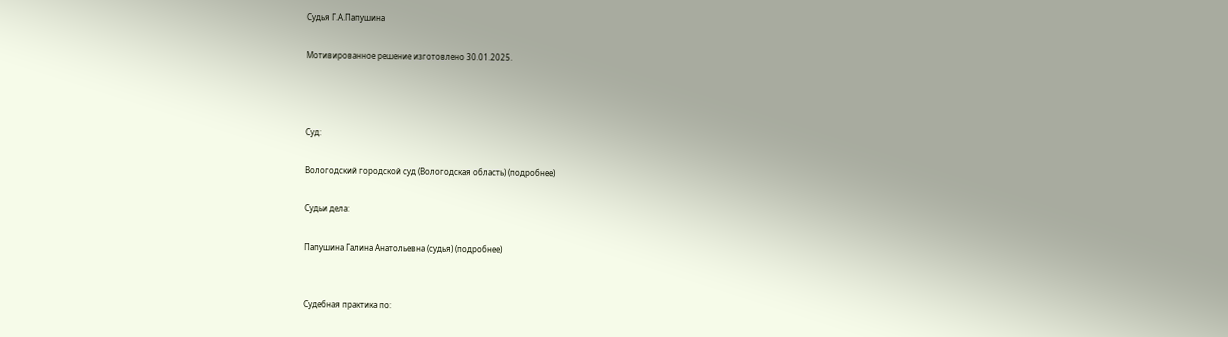Судья Г.А.Папушина

Мотивированное решение изготовлено 30.01.2025.



Суд:

Вологодский городской суд (Вологодская область) (подробнее)

Судьи дела:

Папушина Галина Анатольевна (судья) (подробнее)


Судебная практика по: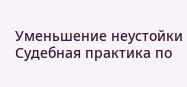Уменьшение неустойки
Судебная практика по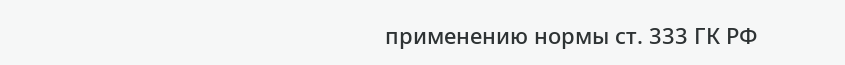применению нормы ст. 333 ГК РФ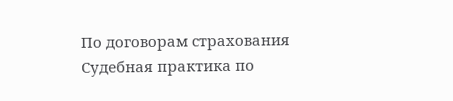По договорам страхования
Судебная практика по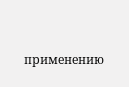применению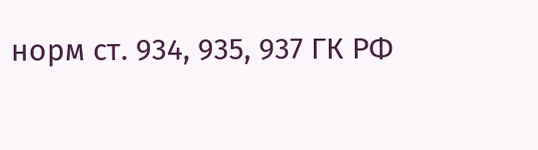норм ст. 934, 935, 937 ГК РФ